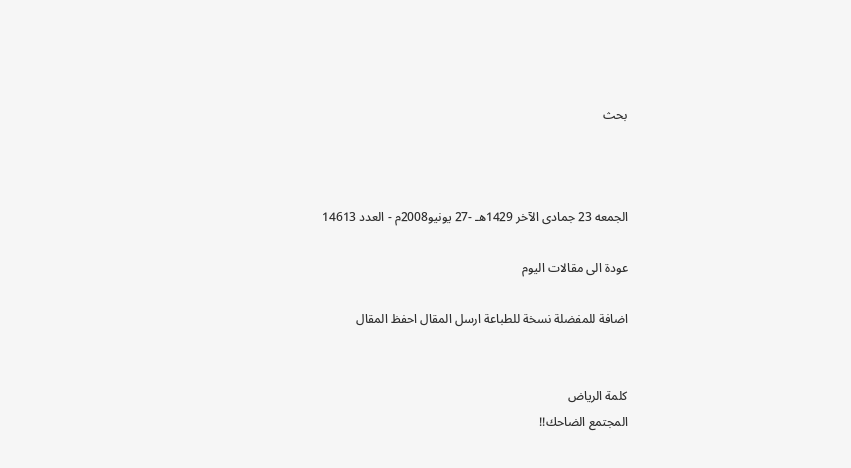بحث



الجمعه 23 جمادى الآخر 1429هـ -27 يونيو2008م - العدد 14613

عودة الى مقالات اليوم

اضافة للمفضلة نسخة للطباعة ارسل المقال احفظ المقال


كلمة الرياض
المجتمع الضاحك!!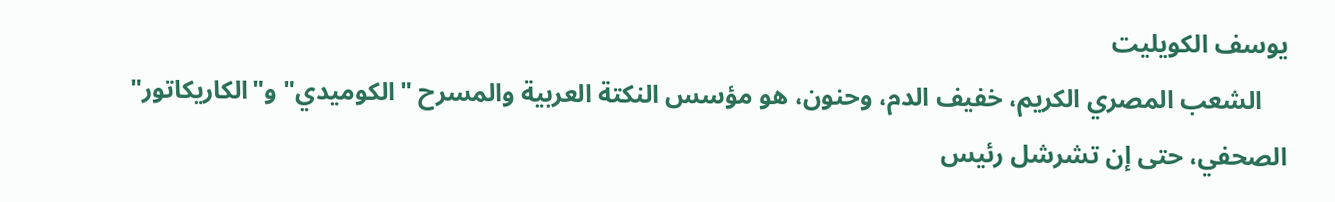يوسف الكويليت
    الشعب المصري الكريم، خفيف الدم، وحنون، هو مؤسس النكتة العربية والمسرح "الكوميدي" و"الكاريكاتور" الصحفي، حتى إن تشرشل رئيس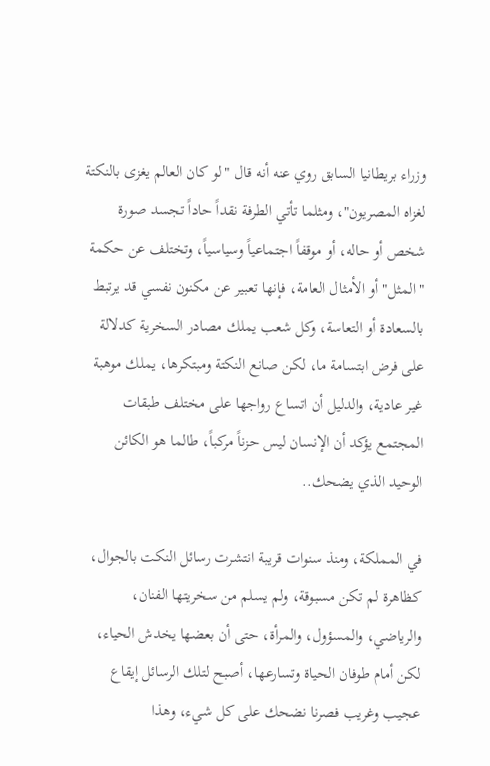وزراء بريطانيا السابق روي عنه أنه قال "لو كان العالم يغزى بالنكتة لغزاه المصريون"، ومثلما تأتي الطرفة نقداً حاداً تجسد صورة شخص أو حاله، أو موقفاً اجتماعياً وسياسياً، وتختلف عن حكمة "المثل" أو الأمثال العامة، فإنها تعبير عن مكنون نفسي قد يرتبط بالسعادة أو التعاسة، وكل شعب يملك مصادر السخرية كدلالة على فرض ابتسامة ما، لكن صانع النكتة ومبتكرها، يملك موهبة غير عادية، والدليل أن اتساع رواجها على مختلف طبقات المجتمع يؤكد أن الإنسان ليس حزناً مركباً، طالما هو الكائن الوحيد الذي يضحك..

في المملكة، ومنذ سنوات قريبة انتشرت رسائل النكت بالجوال، كظاهرة لم تكن مسبوقة، ولم يسلم من سخريتها الفنان، والرياضي، والمسؤول، والمرأة، حتى أن بعضها يخدش الحياء، لكن أمام طوفان الحياة وتسارعها، أصبح لتلك الرسائل إيقاع عجيب وغريب فصرنا نضحك على كل شيء، وهذا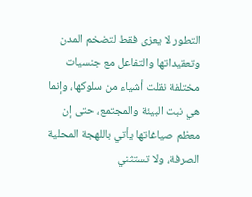التطور لا يعزى فقط لتضخم المدن وتعقيداتها والتفاعل مع جنسيات مختلفة نقلت أشياء من سلوكها، وإنما هي نبت البيئة والمجتمع، حتى إن معظم صياغاتها يأتي باللهجة المحلية الصرفة، ولا تستثني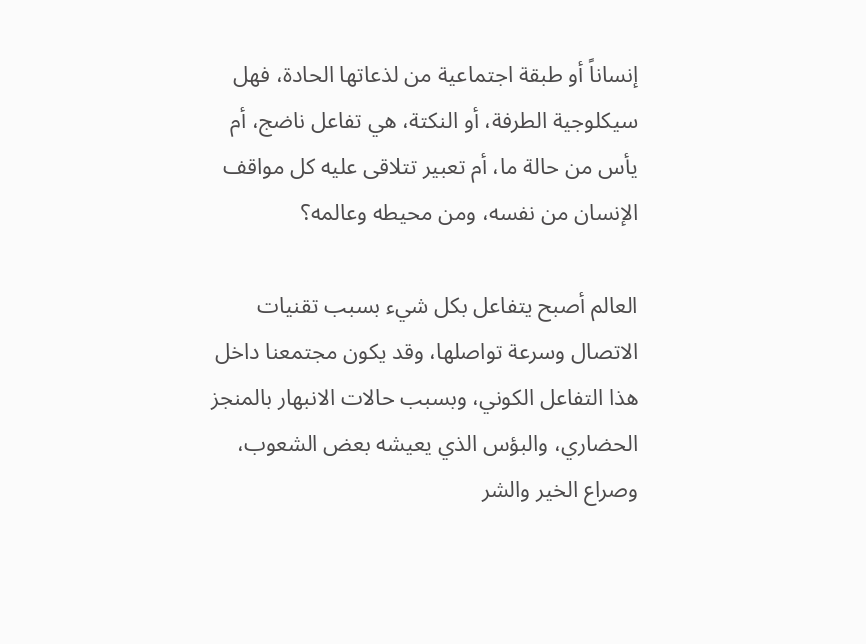إنساناً أو طبقة اجتماعية من لذعاتها الحادة، فهل سيكلوجية الطرفة، أو النكتة، هي تفاعل ناضج، أم يأس من حالة ما، أم تعبير تتلاقى عليه كل مواقف الإنسان من نفسه، ومن محيطه وعالمه؟

العالم أصبح يتفاعل بكل شيء بسبب تقنيات الاتصال وسرعة تواصلها، وقد يكون مجتمعنا داخل هذا التفاعل الكوني، وبسبب حالات الانبهار بالمنجز الحضاري، والبؤس الذي يعيشه بعض الشعوب، وصراع الخير والشر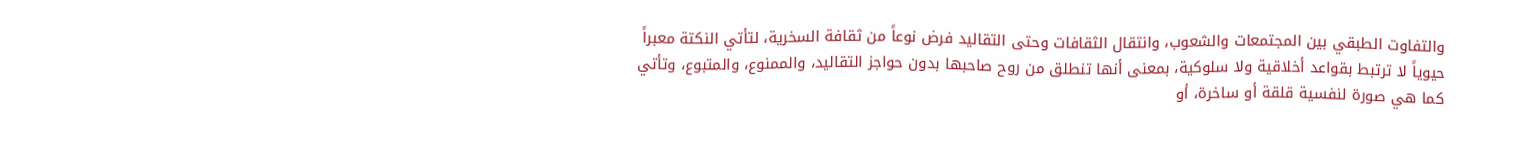والتفاوت الطبقي بين المجتمعات والشعوب، وانتقال الثقافات وحتى التقاليد فرض نوعاً من ثقافة السخرية، لتأتي النكتة معبراً حيوياً لا ترتبط بقواعد أخلاقية ولا سلوكية، بمعنى أنها تنطلق من روح صاحبها بدون حواجز التقاليد، والممنوع، والمتبوع، وتأتي كما هي صورة لنفسية قلقة أو ساخرة، أو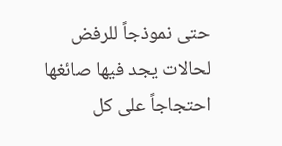حتى نموذجاً للرفض لحالات يجد فيها صائغها احتجاجاً على كل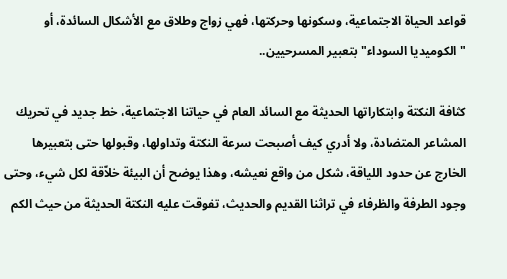قواعد الحياة الاجتماعية، وسكونها وحركتها، فهي زواج وطلاق مع الأشكال السائدة، أو "الكوميديا السوداء" بتعبير المسرحيين..

كثافة النكتة وابتكاراتها الحديثة مع السائد العام في حياتنا الاجتماعية، خط جديد في تحريك المشاعر المتضادة، ولا أدري كيف أصبحت سرعة النكتة وتداولها، وقبولها حتى بتعبيرها الخارج عن حدود اللياقة، شكل من واقع نعيشه، وهذا يوضح أن البيئة خلاّقة لكل شيء، وحتى وجود الطرفة والظرفاء في تراثنا القديم والحديث، تفوقت عليه النكتة الحديثة من حيث الكم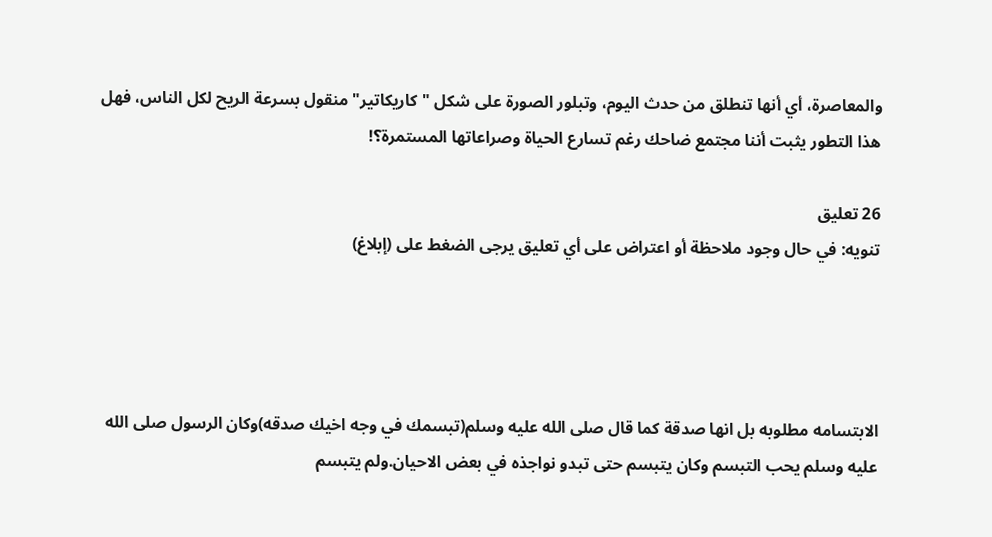والمعاصرة، أي أنها تنطلق من حدث اليوم، وتبلور الصورة على شكل "كاريكاتير" منقول بسرعة الريح لكل الناس، فهل هذا التطور يثبت أننا مجتمع ضاحك رغم تسارع الحياة وصراعاتها المستمرة؟!

26 تعليق
تنويه: في حال وجود ملاحظة أو اعتراض على أي تعليق يرجى الضغط على (إبلاغ)




الابتسامه مطلوبه بل انها صدقة كما قال صلى الله عليه وسلم(تبسمك في وجه اخيك صدقه)وكان الرسول صلى الله عليه وسلم يحب التبسم وكان يتبسم حتى تبدو نواجذه في بعض الاحيان.ولم يتبسم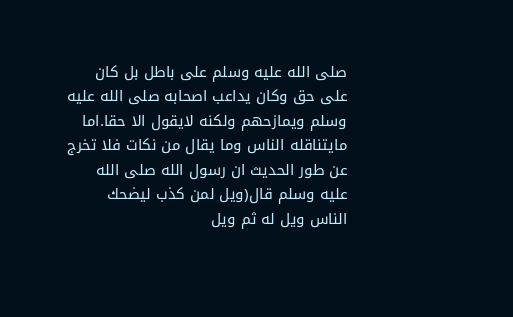صلى الله عليه وسلم على باطل بل كان على حق وكان يداعب اصحابه صلى الله عليه وسلم ويمازحهم ولكنه لايقول الا حقا.اما مايتناقله الناس وما يقال من نكات فلا تخرج عن طور الحديث ان رسول الله صلى الله عليه وسلم قال(ويل لمن كذب ليضحك الناس ويل له ثم ويل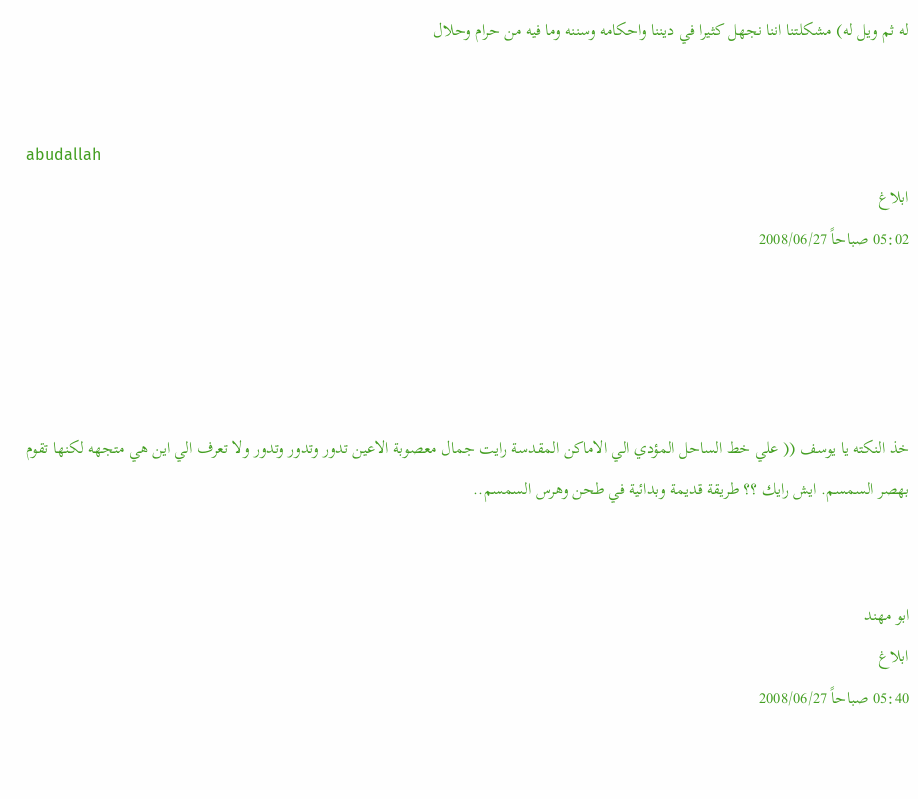له ثم ويل له) مشكلتنا اننا نجهل كثيرا في ديننا واحكامه وسننه وما فيه من حرام وحلال


abudallah
ابلاغ
05:02 صباحاً 2008/06/27




خذ النكته يا يوسف (( علي خط الساحل المؤدي الي الاماكن المقدسة رايت جمال معصوبة الاعين تدور وتدور وتدور ولا تعرف الي اين هي متجهه لكنها تقوم بهصر السمسم. ايش رايك ؟؟ طريقة قديمة وبدائية في طحن وهرس السمسم..


ابو مهند
ابلاغ
05:40 صباحاً 2008/06/27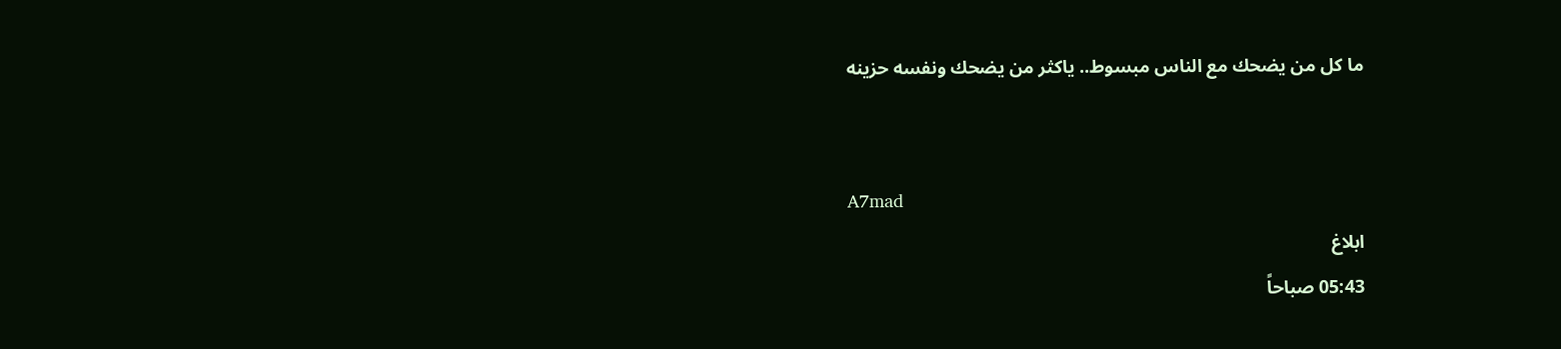ما كل من يضحك مع الناس مبسوط.. ياكثر من يضحك ونفسه حزينه


A7mad
ابلاغ
05:43 صباحاً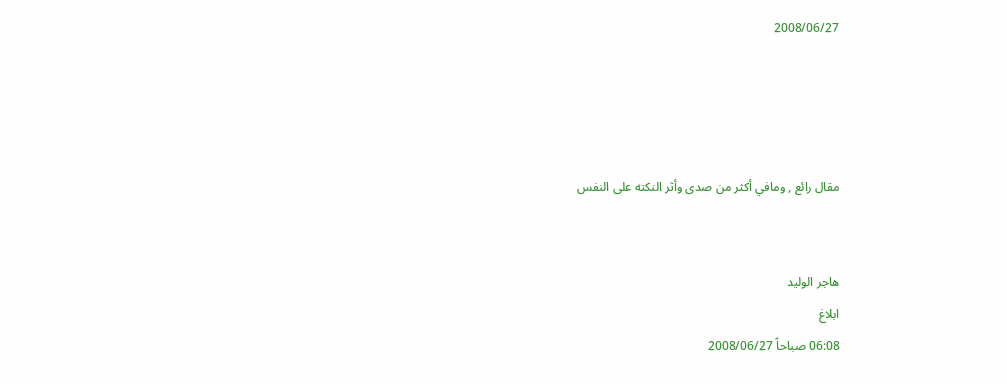2008/06/27




مقال رائع , ومافي أكثر من صدى وأثر النكته على النفس


هاجر الوليد
ابلاغ
06:08 صباحاً 2008/06/27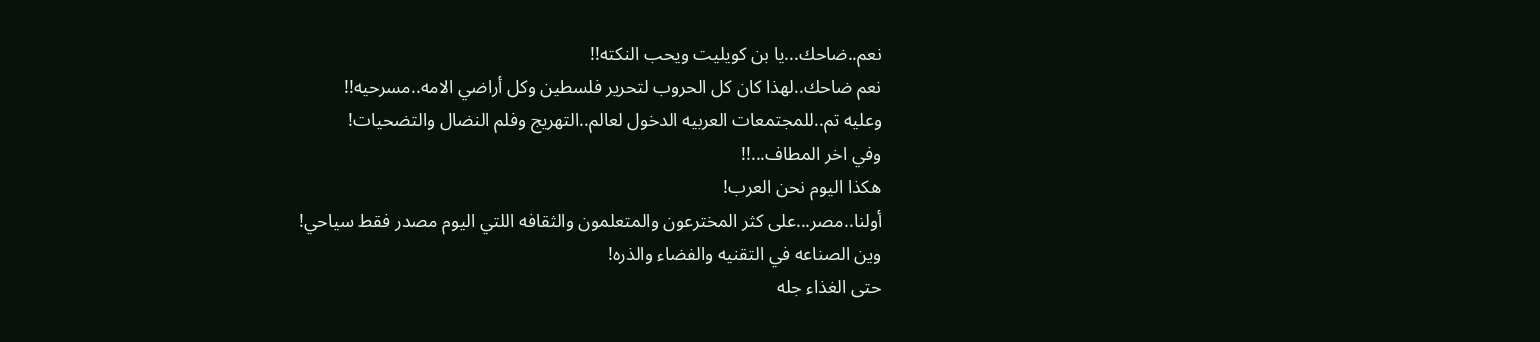نعم..ضاحك...يا بن كويليت ويحب النكته!!
نعم ضاحك..لهذا كان كل الحروب لتحرير فلسطين وكل أراضي الامه..مسرحيه!!
وعليه تم..للمجتمعات العربيه الدخول لعالم..التهريج وفلم النضال والتضحيات!
وفي اخر المطاف...!!
هكذا اليوم نحن العرب!
أولنا..مصر...على كثر المخترعون والمتعلمون والثقافه اللتي اليوم مصدر فقط سياحي!
وين الصناعه في التقنيه والفضاء والذره!
حتى الغذاء جله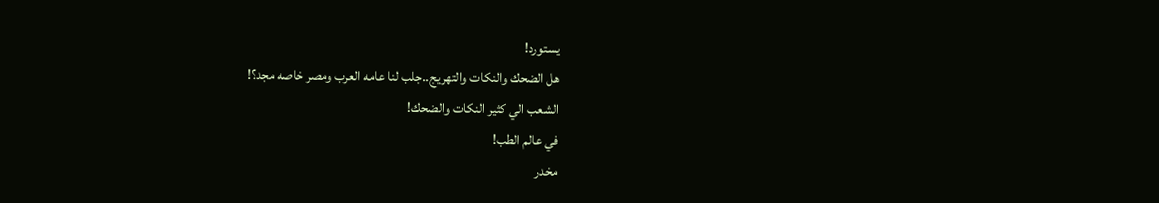يستورد!
هل الضحك والنكات والتهريج..جلب لنا عامه العرب ومصر خاصه مجد؟!
الشعب الي كثير النكات والضحك!
في عالم الطب!
مخدر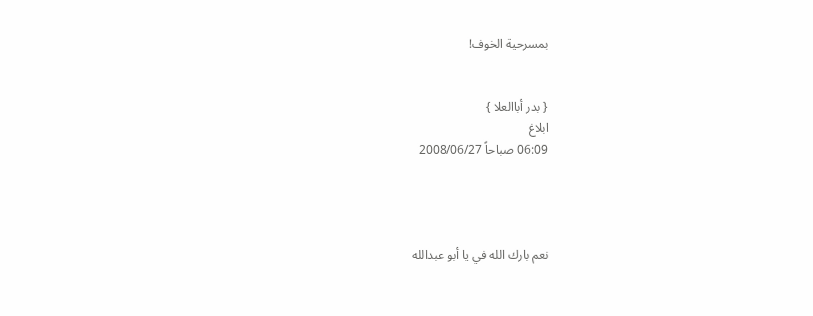بمسرحية الخوف!


{ بدر أباالعلا }
ابلاغ
06:09 صباحاً 2008/06/27




نعم بارك الله في يا أبو عبدالله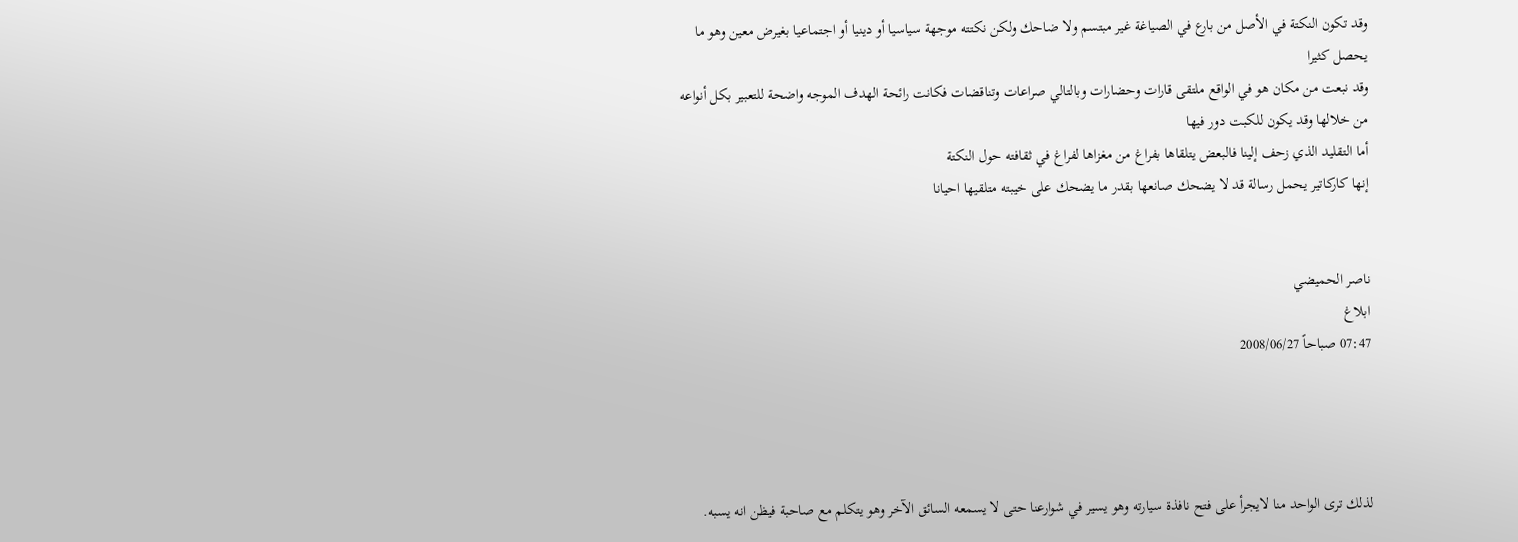وقد تكون النكتة في الأصل من بارع في الصياغة غير مبتسم ولا ضاحك ولكن نكتته موجهة سياسيا أو دينيا أو اجتماعيا بغيرض معين وهو ما يحصل كثيرا
وقد نبعت من مكان هو في الواقع ملتقى قارات وحضارات وبالتالي صراعات وتناقضات فكانت رائحة الهدف الموجه واضحة للتعبير بكل أنواعه من خلالها وقد يكون للكبت دور فيها
أما التقليد الذي زحف إلينا فالبعض يتلقاها بفراغ من مغزاها لفراغ في ثقافته حول النكتة
إنها كاركاتير يحمل رسالة قد لا يضحك صانعها بقدر ما يضحك على خيبته متلقيها احيانا


ناصر الحميضي
ابلاغ
07:47 صباحاً 2008/06/27




لذلك ترى الواحد منا لايجرأ على فتح نافذة سيارته وهو يسير في شوارعنا حتى لا يسمعه السائق الآخر وهو يتكلم مع صاحبة فيظن انه يسبه.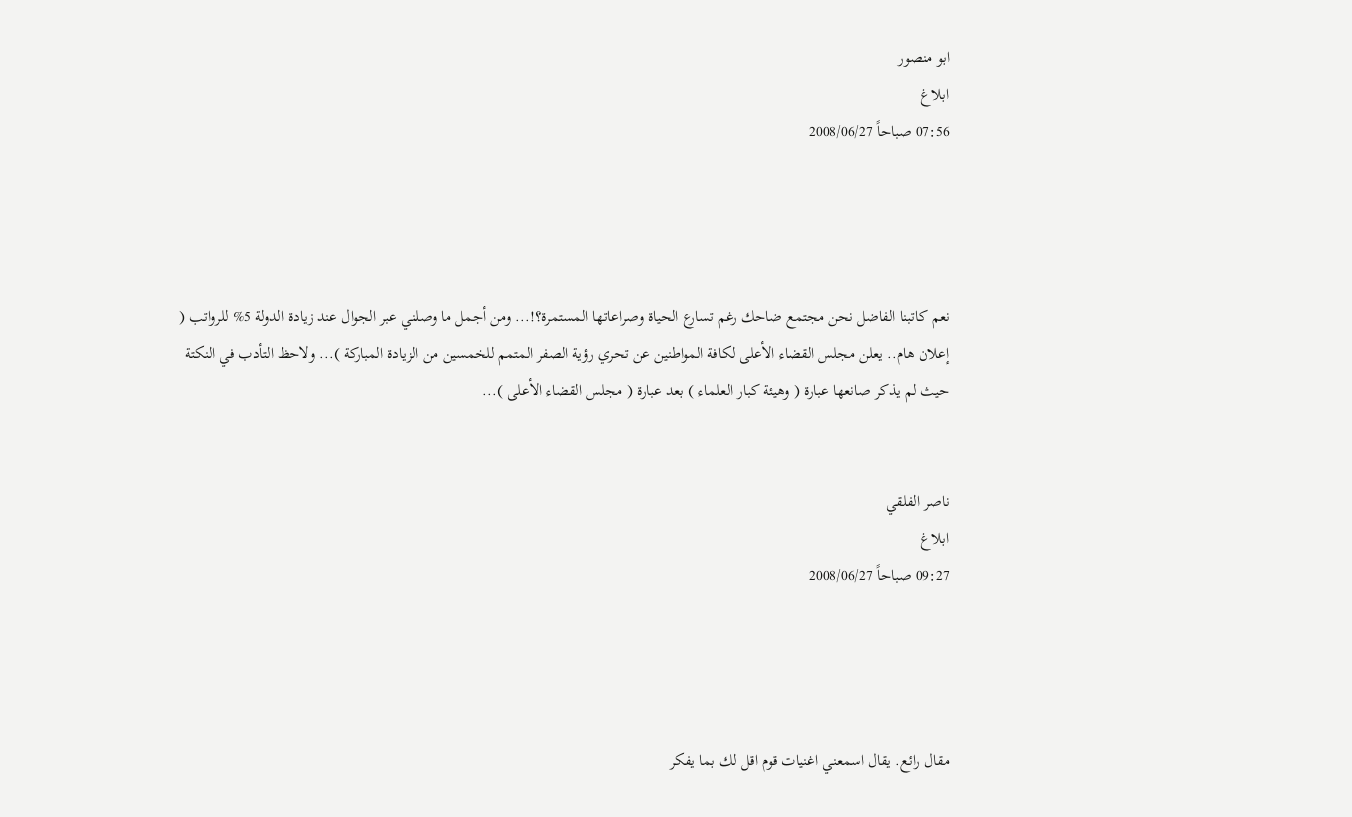ابو منصور
ابلاغ
07:56 صباحاً 2008/06/27




نعم كاتبنا الفاضل نحن مجتمع ضاحك رغم تسارع الحياة وصراعاتها المستمرة؟!... ومن أجمل ما وصلني عبر الجوال عند زيادة الدولة 5% للرواتب ( إعلان هام.. يعلن مجلس القضاء الأعلى لكافة المواطنين عن تحري رؤية الصفر المتمم للخمسين من الزيادة المباركة )... ولاحظ التأدب في النكتة حيث لم يذكر صانعها عبارة ( وهيئة كبار العلماء ) بعد عبارة ( مجلس القضاء الأعلى )...


ناصر الفلقي
ابلاغ
09:27 صباحاً 2008/06/27




مقال رائع. يقال اسمعني اغنيات قوم اقل لك بما يفكر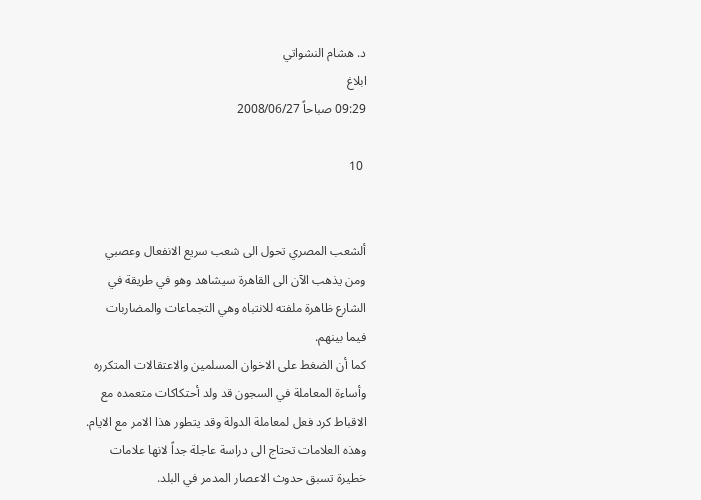د. هشام النشواتي
ابلاغ
09:29 صباحاً 2008/06/27

 10


ألشعب المصري تحول الى شعب سريع الانفعال وعصبي
ومن يذهب الآن الى القاهرة سيشاهد وهو في طريقة في
الشارع ظاهرة ملفته للانتباه وهي التجماعات والمضاربات
فيما بينهم.
كما أن الضغط على الاخوان المسلمين والاعتقالات المتكرره
وأساءة المعاملة في السجون قد ولد أحتكاكات متعمده مع
الاقباط كرد فعل لمعاملة الدولة وقد يتطور هذا الامر مع الايام.
وهذه العلامات تحتاج الى دراسة عاجلة جداً لانها علامات
خطيرة تسبق حدوث الاعصار المدمر في البلد.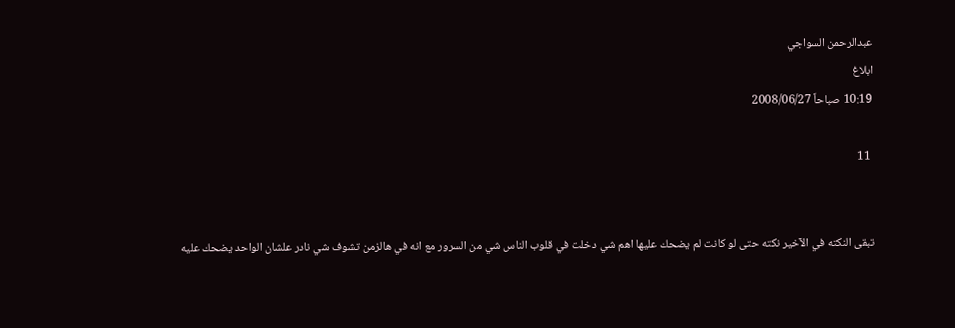عبدالرحمن السواجي
ابلاغ
10:19 صباحاً 2008/06/27

 11


تبقى النكته في الآخير نكته حتى لو كانت لم يضحك عليها اهم شي دخلت في قلوب الناس شي من السرور مع انه في هالزمن تشوف شي نادر علشان الواحد يضحك عليه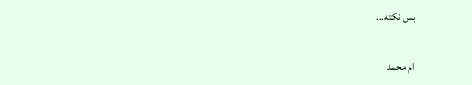بس نكته...


ام محمد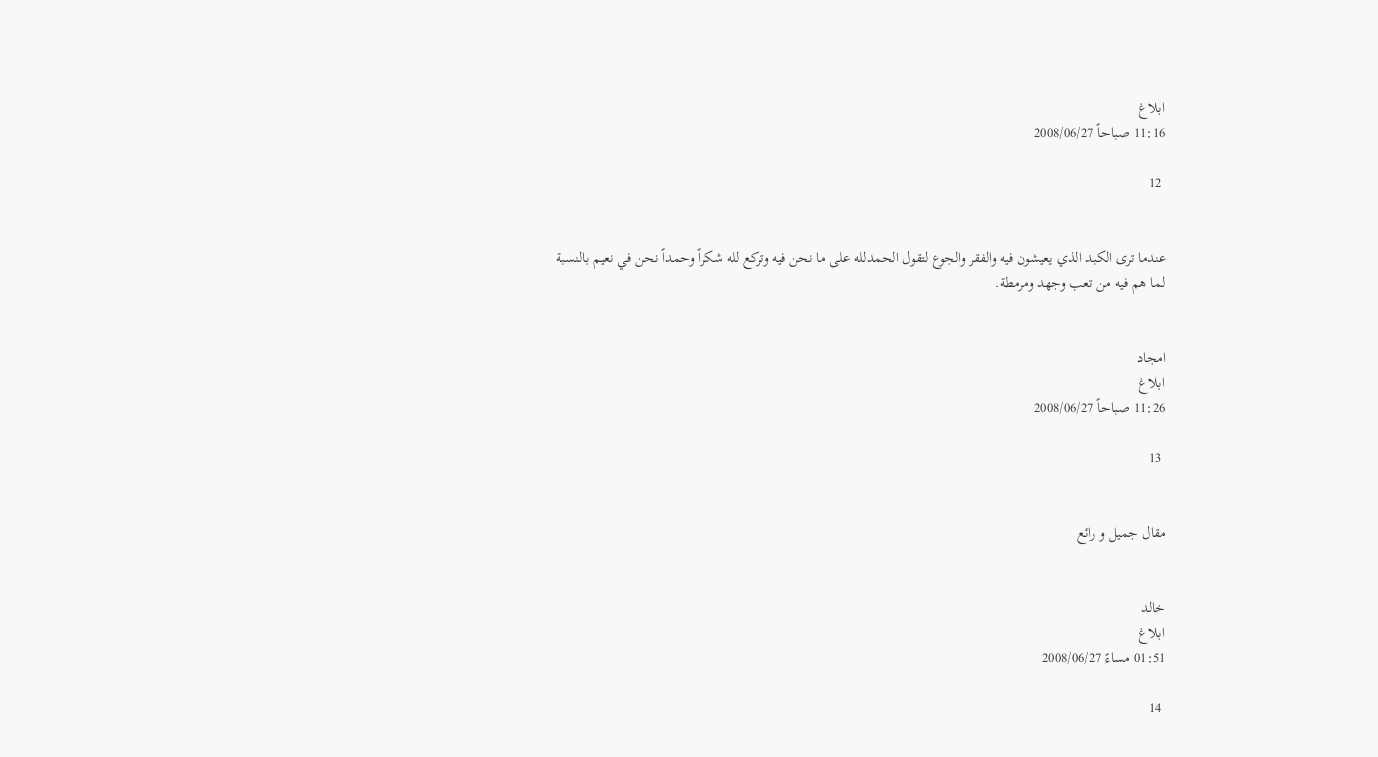ابلاغ
11:16 صباحاً 2008/06/27

 12


عندما ترى الكبد الذي يعيشون فيه والفقر والجوع لتقول الحمدلله على ما نحن فيه وتركع لله شكراً وحمداً نحن في نعيم بالنسبة لما هم فيه من تعب وجهد ومرمطة.


امجاد
ابلاغ
11:26 صباحاً 2008/06/27

 13


مقال جميل و رائع


خالد
ابلاغ
01:51 مساءً 2008/06/27

 14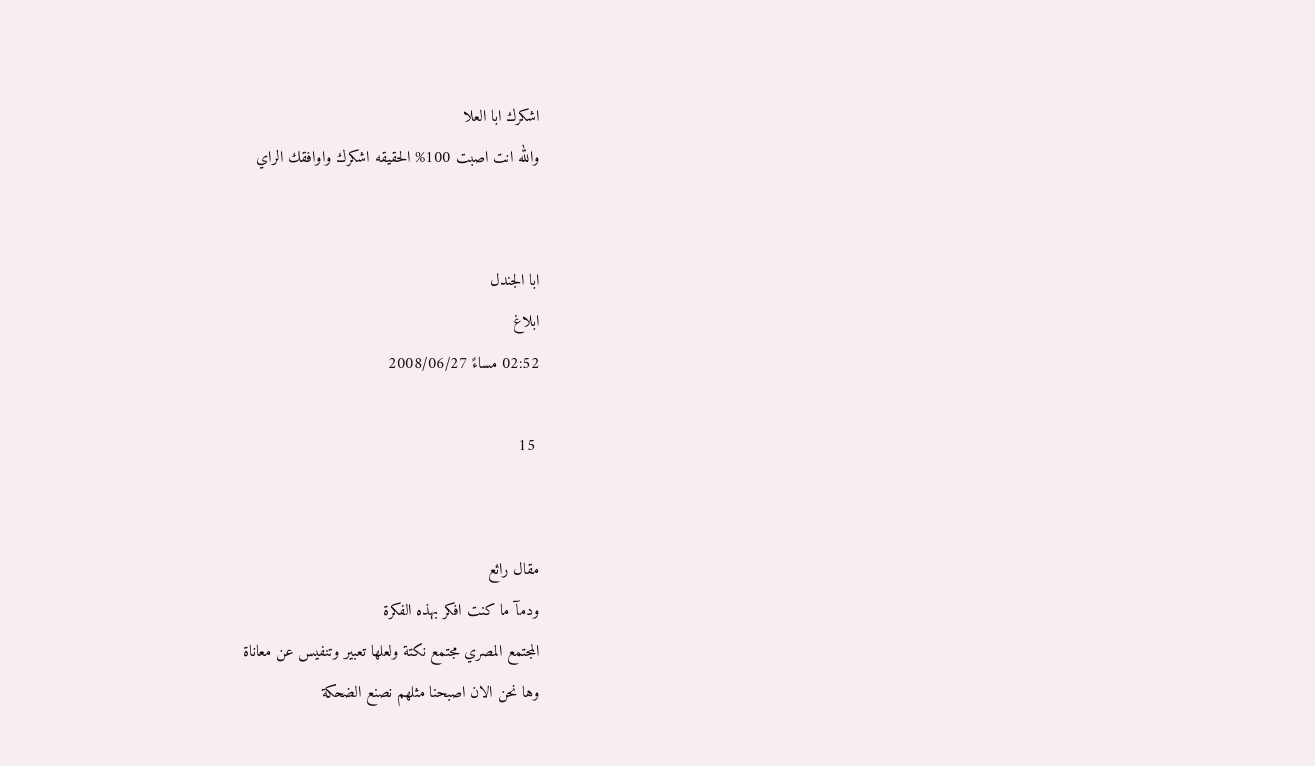اشكرك ابا العلا
والله انت اصبت 100% الحقيقه اشكرك واوافقك الراي


ابا الجندل
ابلاغ
02:52 مساءً 2008/06/27

 15


مقال رائع
ودمآ ما كنت افكر بهذه الفكرة
المجتمع المصري مجتمع نكتة ولعلها تعبير وتنفيس عن معاناة
وها نحن الان اصبحنا مثلهم نصنع الضحكة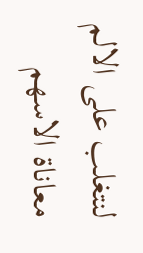لنتغلب على الالم
معاناة الاسهم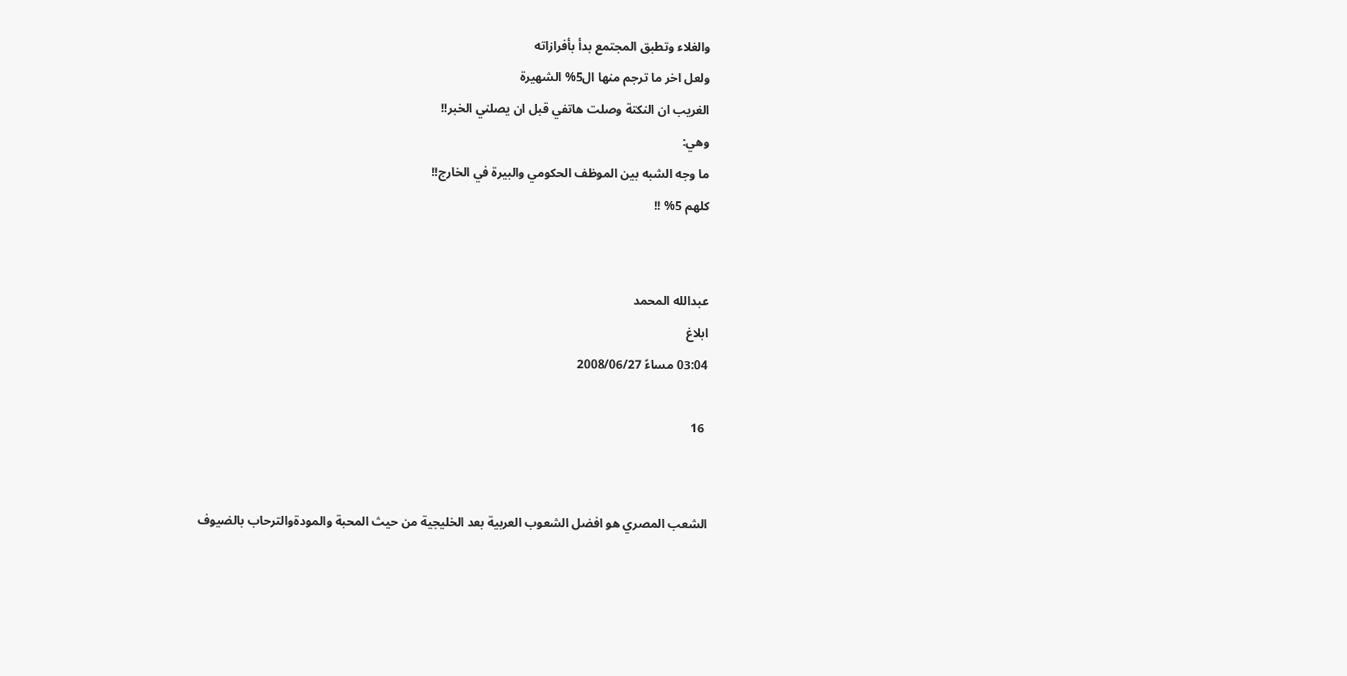والغلاء وتطبق المجتمع بدأ بأفرازاته
ولعل اخر ما ترجم منها ال5% الشهيرة
الغريب ان النكتة وصلت هاتفي قبل ان يصلني الخبر!!
وهي:
ما وجه الشبه بين الموظف الحكومي والبيرة في الخارج!!
كلهم 5% !!


عبدالله المحمد
ابلاغ
03:04 مساءً 2008/06/27

 16


الشعب المصري هو افضل الشعوب العربية بعد الخليجية من حيث المحبة والمودةوالترحاب بالضيوف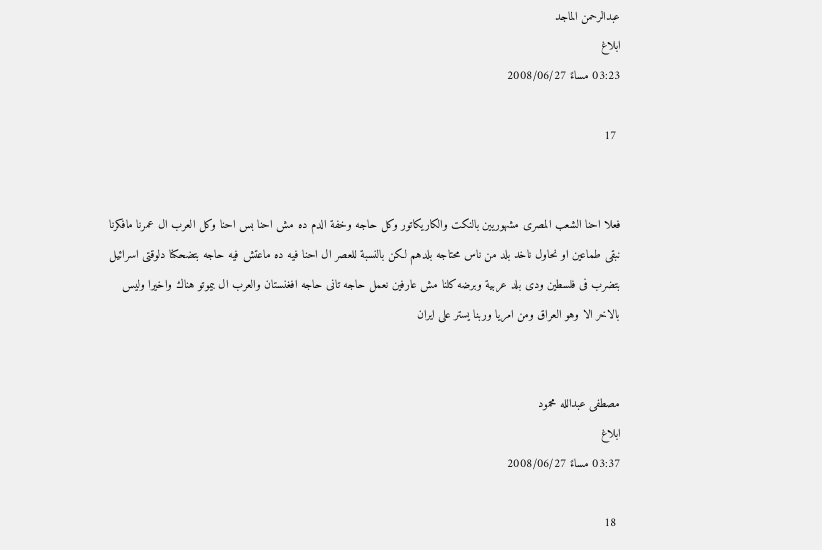عبدالرحمن الماجد
ابلاغ
03:23 مساءً 2008/06/27

 17


فعلا احنا الشعب المصرى مشهوريين بالنكت والكاريكاتور وكل حاجه وخفة الدم ده مش احنا بس احنا وكل العرب ال عمرنا مافكرنا نبقى طماعين او نحاول ناخد بلد من ناس محتاجه بلدهم لكن بالنسبة للعصر ال احنا فيه ده ماعتش فيه حاجه بتضحكنا دلوقتى اسرائيل بتضرب فى فلسطين ودى بلد عربية وبرضه كلنا مش عارفين نعمل حاجه تانى حاجه افغنستان والعرب ال بيموتو هناك واخيرا وليس بالاخر الا وهو العراق ومن امريا وربنا يستر على ايران


مصطفى عبدالله محمود
ابلاغ
03:37 مساءً 2008/06/27

 18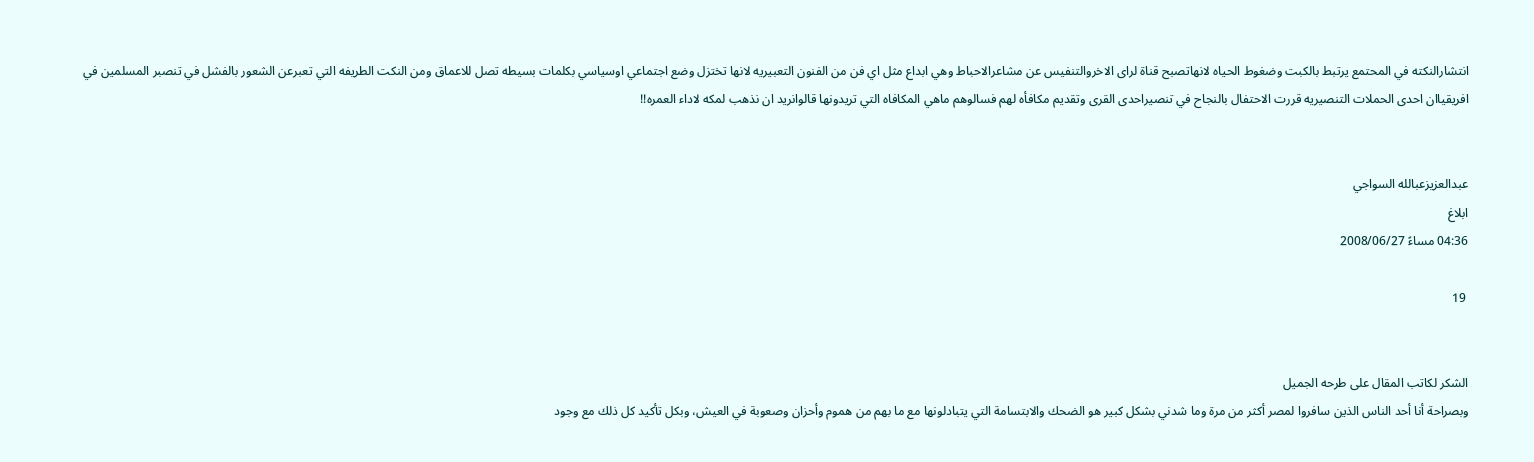انتشارالنكته في المحتمع يرتبط بالكبت وضغوط الحياه لانهاتصبح قناة لراى الاخروالتنفيس عن مشاعرالاحباط وهي ابداع مثل اي فن من الفنون التعبيريه لانها تختزل وضع اجتماعي اوسياسي بكلمات بسيطه تصل للاعماق ومن النكت الطريفه التي تعبرعن الشعور بالفشل في تنصبر المسلمين في افريقياان احدى الحملات التنصيريه قررت الاحتفال بالنجاح في تنصيراحدى القرى وتقديم مكافأه لهم فسالوهم ماهي المكافاه التي تريدونها قالوانريد ان نذهب لمكه لاداء العمره!!


عبدالعزيزعبالله السواجي
ابلاغ
04:36 مساءً 2008/06/27

 19


الشكر لكاتب المقال على طرحه الجميل
وبصراحة أنا أحد الناس الذين سافروا لمصر أكثر من مرة وما شدني بشكل كبير هو الضحك والابتسامة التي يتبادلونها مع ما بهم من هموم وأحزان وصعوبة في العيش، وبكل تأكيد كل ذلك مع وجود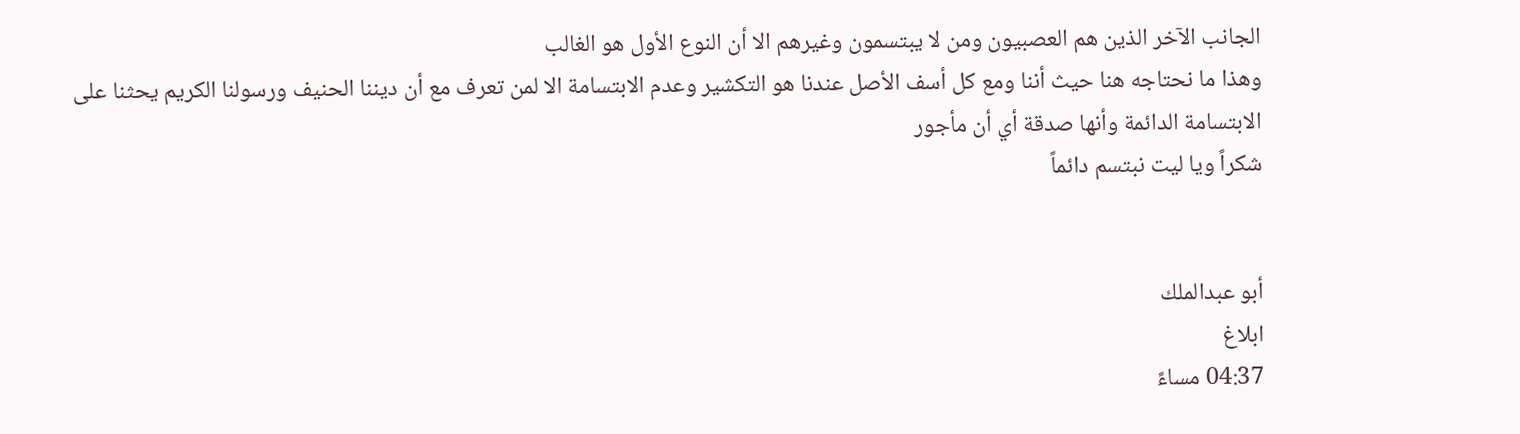الجانب الآخر الذين هم العصبيون ومن لا يبتسمون وغيرهم الا أن النوع الأول هو الغالب
وهذا ما نحتاجه هنا حيث أننا ومع كل أسف الأصل عندنا هو التكشير وعدم الابتسامة الا لمن تعرف مع أن ديننا الحنيف ورسولنا الكريم يحثنا على الابتسامة الدائمة وأنها صدقة أي أن مأجور
شكراً ويا ليت نبتسم دائماً


أبو عبدالملك
ابلاغ
04:37 مساءً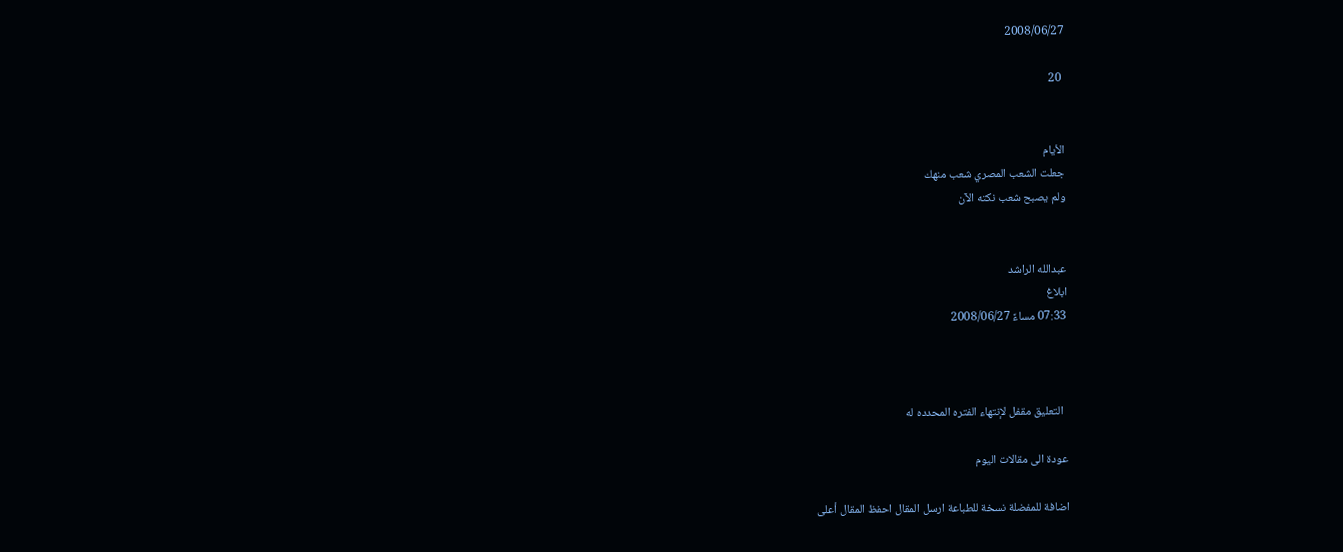2008/06/27

 20


الأيام
جعلت الشعب المصري شعب منهك
ولم يصبح شعب نكته الآن


عبدالله الراشد
ابلاغ
07:33 مساءً 2008/06/27



  التعليق مقفل لإنتهاء الفتره المحدده له

عودة الى مقالات اليوم

اضافة للمفضلة نسخة للطباعة ارسل المقال احفظ المقال أعلى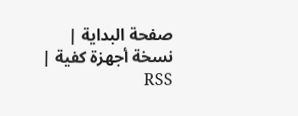صفحة البداية | نسخة أجهزة كفية | RSS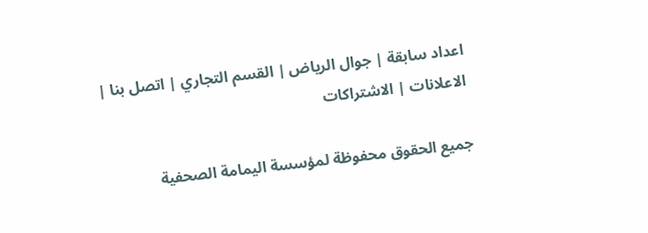اعداد سابقة | جوال الرياض | القسم التجاري | اتصل بنا | الاعلانات | الاشتراكات

جميع الحقوق محفوظة لمؤسسة اليمامة الصحفية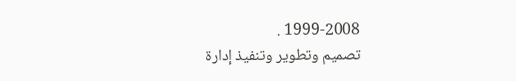1999-2008 .
تصميم وتطوير وتنفيذ إدارة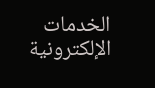الخدمات الإلكترونية